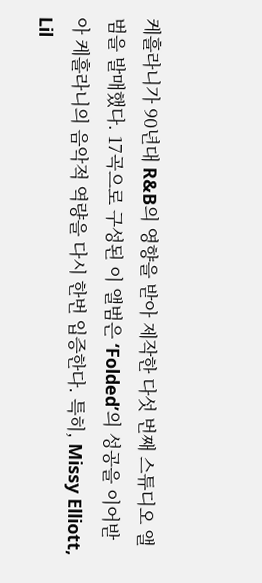케흘라니가 90년대 R&B의 영향을 받아 제작한 다섯 번째 스튜디오 앨범을 발매했다. 17곡으로 구성된 이 앨범은 ‘Folded’의 성공을 이어받아 케흘라니의 음악적 역량을 다시 한번 입증한다. 특히, Missy Elliott, Lil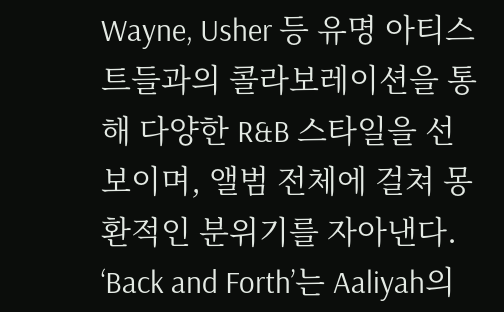Wayne, Usher 등 유명 아티스트들과의 콜라보레이션을 통해 다양한 R&B 스타일을 선보이며, 앨범 전체에 걸쳐 몽환적인 분위기를 자아낸다. ‘Back and Forth’는 Aaliyah의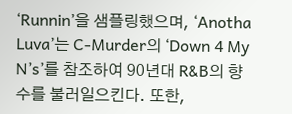‘Runnin’을 샘플링했으며, ‘Anotha Luva’는 C-Murder의 ‘Down 4 My N’s’를 참조하여 90년대 R&B의 향수를 불러일으킨다. 또한,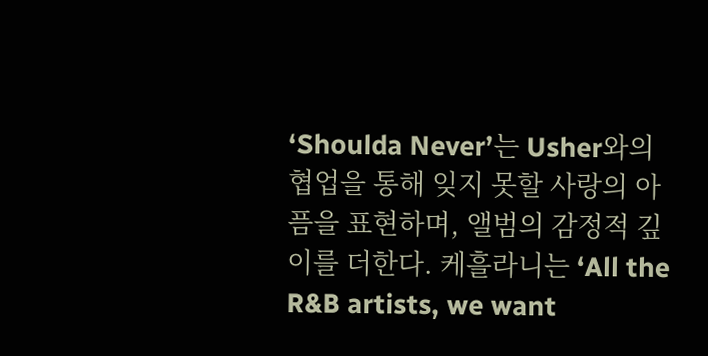‘Shoulda Never’는 Usher와의 협업을 통해 잊지 못할 사랑의 아픔을 표현하며, 앨범의 감정적 깊이를 더한다. 케흘라니는 ‘All the R&B artists, we want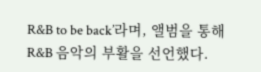R&B to be back’라며, 앨범을 통해 R&B 음악의 부활을 선언했다.